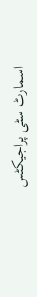اسمارٹ سٹی پراجیکٹس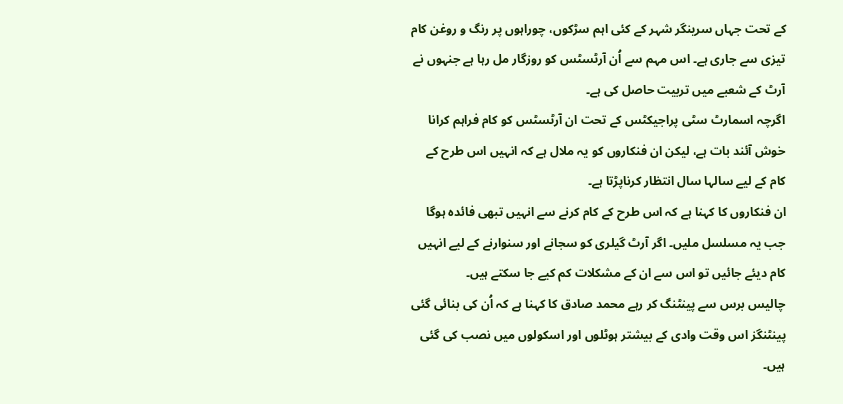کے تحت جہاں سرینگر شہر کے کئی اہم سڑکوں، چوراہوں پر رنگ و روغن کام تیزی سے جاری ہے۔ اس مہم سے اُن آرٹسٹس کو روزگار مل رہا ہے جنہوں نے آرٹ کے شعبے میں تربیت حاصل کی ہے۔
اگرچہ اسمارٹ سٹی پراجیکٹس کے تحت ان آرٹسٹس کو کام فراہم کرانا خوش آئند بات ہے، لیکن ان فنکاروں کو یہ ملال ہے کہ انہیں اس طرح کے کام کے لیے سالہا سال انتظار کرناپڑتا ہے۔
ان فنکاروں کا کہنا ہے کہ اس طرح کے کام کرنے سے انہیں تبھی فائدہ ہوگا جب یہ مسلسل ملیں۔ اگر آرٹ گیلری کو سجانے اور سنوارنے کے لیے انہیں کام دیئے جائیں تو اس سے ان کے مشکلات کم کیے جا سکتے ہیں۔
چالیس برس سے پینٹنگ کر رہے محمد صادق کا کہنا ہے کہ اُن کی بنائی گئی پینٹنگز اس وقت وادی کے بیشتر ہوٹلوں اور اسکولوں میں نصب کی گئی ہیں۔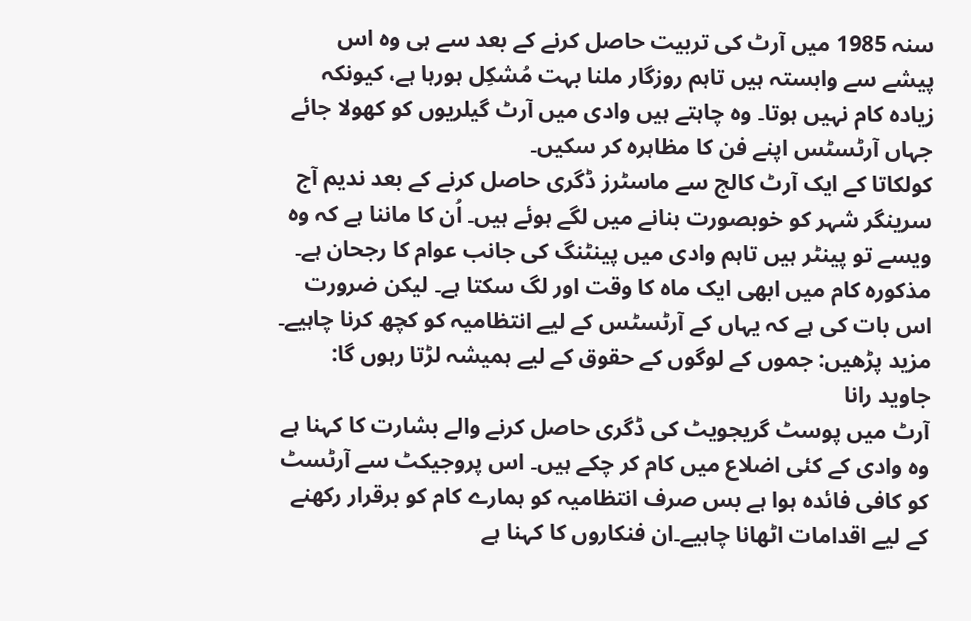سنہ 1985 میں آرٹ کی تربیت حاصل کرنے کے بعد سے ہی وہ اس پیشے سے وابستہ ہیں تاہم روزگار ملنا بہت مُشکِل ہورہا ہے، کیونکہ زیادہ کام نہیں ہوتا۔ وہ چاہتے ہیں وادی میں آرٹ گیلریوں کو کھولا جائے جہاں آرٹسٹس اپنے فن کا مظاہرہ کر سکیں۔
کولکاتا کے ایک آرٹ کالج سے ماسٹرز ڈگری حاصل کرنے کے بعد ندیم آج سرینگر شہر کو خوبصورت بنانے میں لگے ہوئے ہیں۔ اُن کا ماننا ہے کہ وہ ویسے تو پینٹر ہیں تاہم وادی میں پینٹنگ کی جانب عوام کا رجحان ہے۔
مذکورہ کام میں ابھی ایک ماہ کا وقت اور لگ سکتا ہے۔ لیکن ضرورت اس بات کی ہے کہ یہاں کے آرٹسٹس کے لیے انتظامیہ کو کچھ کرنا چاہیے۔
مزید پڑھیں: جموں کے لوگوں کے حقوق کے لیے ہمیشہ لڑتا رہوں گا: جاوید رانا
آرٹ میں پوسٹ گریجویٹ کی ڈگری حاصل کرنے والے بشارت کا کہنا ہے وہ وادی کے کئی اضلاع میں کام کر چکے ہیں۔ اس پروجیکٹ سے آرٹسٹ کو کافی فائدہ ہوا ہے بس صرف انتظامیہ کو ہمارے کام کو برقرار رکھنے کے لیے اقدامات اٹھانا چاہیے۔ان فنکاروں کا کہنا ہے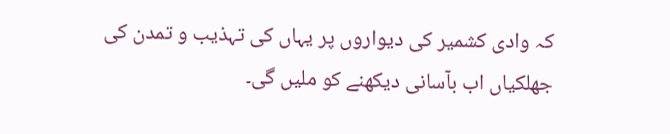کہ وادی کشمیر کی دیواروں پر یہاں کی تہذیب و تمدن کی جھلکیاں اب بآسانی دیکھنے کو ملیں گی۔